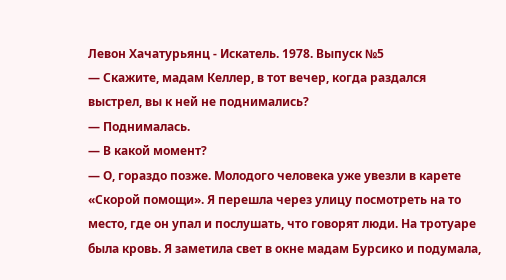Левон Хачатурьянц - Искатель. 1978. Выпуск №5
— Скажите, мадам Келлер, в тот вечер, когда раздался выстрел, вы к ней не поднимались?
— Поднималась.
— В какой момент?
— О, гораздо позже. Молодого человека уже увезли в карете «Скорой помощи». Я перешла через улицу посмотреть на то место, где он упал и послушать, что говорят люди. На тротуаре была кровь. Я заметила свет в окне мадам Бурсико и подумала,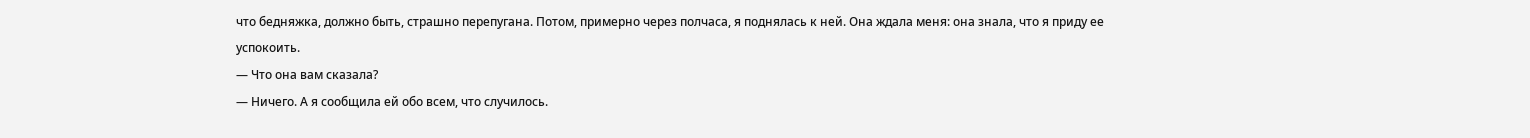что бедняжка, должно быть, страшно перепугана. Потом, примерно через полчаса, я поднялась к ней. Она ждала меня: она знала, что я приду ее успокоить.
— Что она вам сказала?
— Ничего. А я сообщила ей обо всем, что случилось.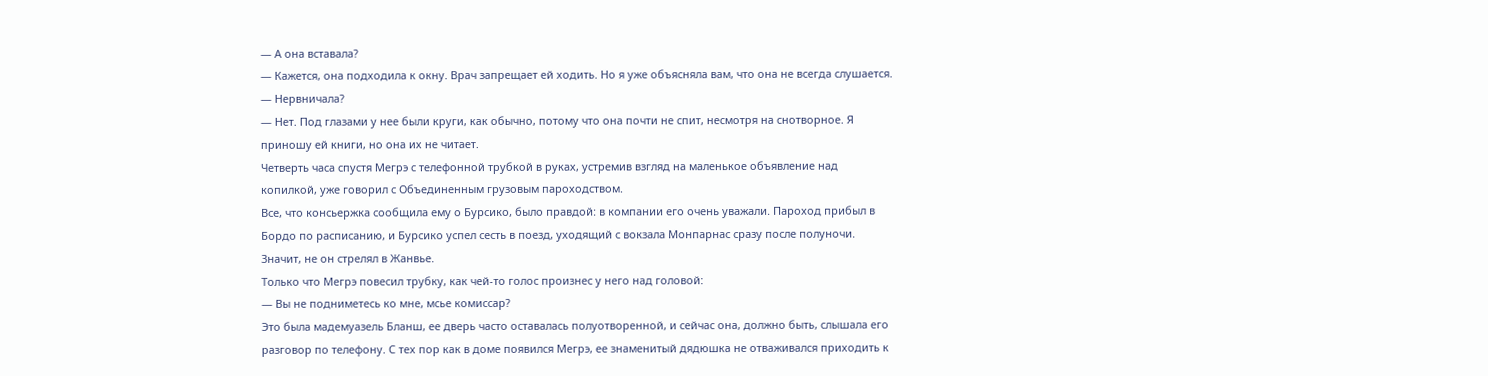— А она вставала?
— Кажется, она подходила к окну. Врач запрещает ей ходить. Но я уже объясняла вам, что она не всегда слушается.
— Нервничала?
— Нет. Под глазами у нее были круги, как обычно, потому что она почти не спит, несмотря на снотворное. Я приношу ей книги, но она их не читает.
Четверть часа спустя Мегрэ с телефонной трубкой в руках, устремив взгляд на маленькое объявление над копилкой, уже говорил с Объединенным грузовым пароходством.
Все, что консьержка сообщила ему о Бурсико, было правдой: в компании его очень уважали. Пароход прибыл в Бордо по расписанию, и Бурсико успел сесть в поезд, уходящий с вокзала Монпарнас сразу после полуночи.
Значит, не он стрелял в Жанвье.
Только что Мегрэ повесил трубку, как чей-то голос произнес у него над головой:
— Вы не подниметесь ко мне, мсье комиссар?
Это была мадемуазель Бланш, ее дверь часто оставалась полуотворенной, и сейчас она, должно быть, слышала его разговор по телефону. С тех пор как в доме появился Мегрэ, ее знаменитый дядюшка не отваживался приходить к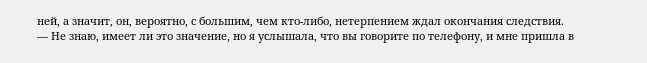ней, а значит, он, вероятно, с большим, чем кто-либо, нетерпением ждал окончания следствия.
— Не знаю, имеет ли это значение, но я услышала, что вы говорите по телефону, и мне пришла в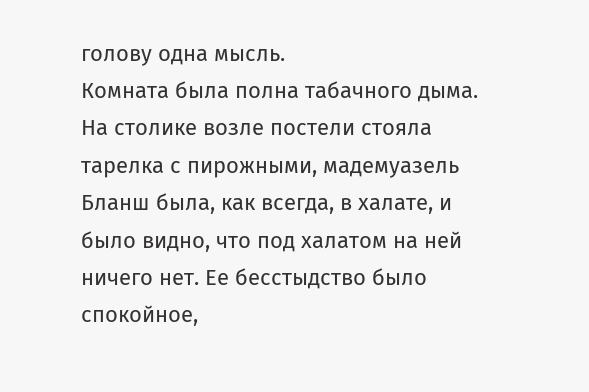голову одна мысль.
Комната была полна табачного дыма. На столике возле постели стояла тарелка с пирожными, мадемуазель Бланш была, как всегда, в халате, и было видно, что под халатом на ней ничего нет. Ее бесстыдство было спокойное,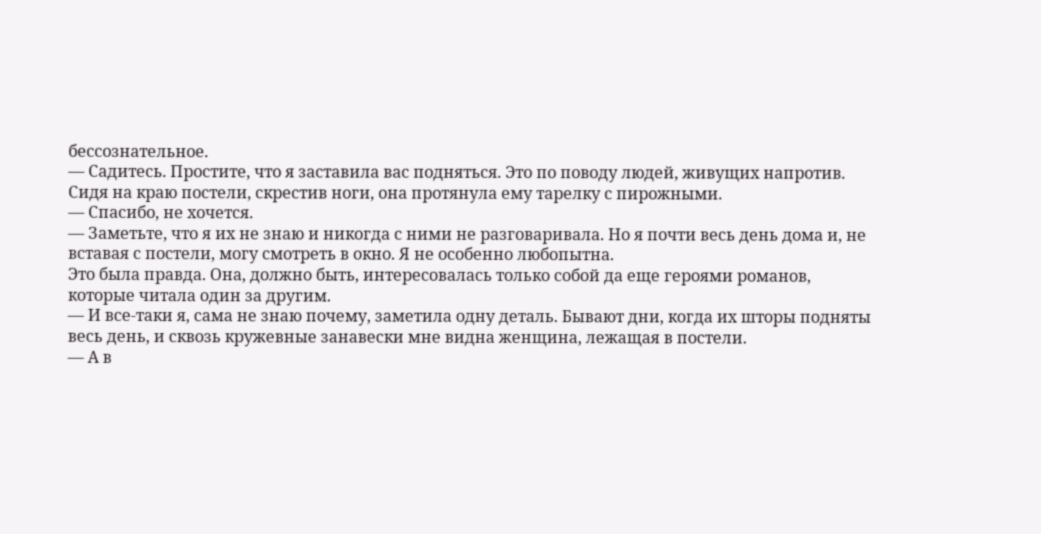бессознательное.
— Садитесь. Простите, что я заставила вас подняться. Это по поводу людей, живущих напротив.
Сидя на краю постели, скрестив ноги, она протянула ему тарелку с пирожными.
— Спасибо, не хочется.
— Заметьте, что я их не знаю и никогда с ними не разговаривала. Но я почти весь день дома и, не вставая с постели, могу смотреть в окно. Я не особенно любопытна.
Это была правда. Она, должно быть, интересовалась только собой да еще героями романов, которые читала один за другим.
— И все-таки я, сама не знаю почему, заметила одну деталь. Бывают дни, когда их шторы подняты весь день, и сквозь кружевные занавески мне видна женщина, лежащая в постели.
— А в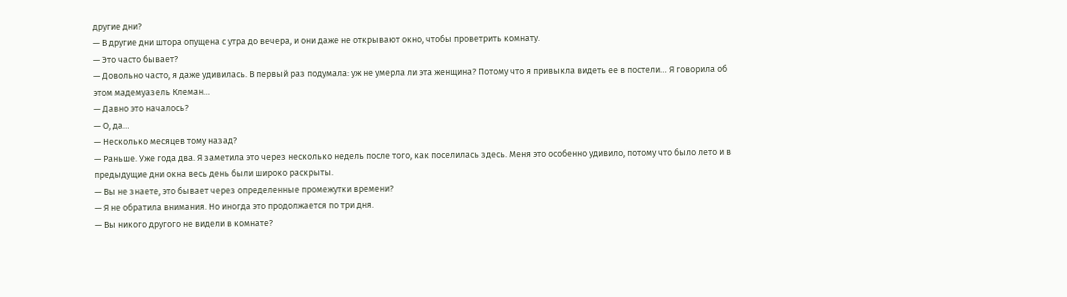другие дни?
— В другие дни штора опущена с утра до вечера, и они даже не открывают окно, чтобы проветрить комнату.
— Это часто бывает?
— Довольно часто, я даже удивилась. В первый раз подумала: уж не умерла ли эта женщина? Потому что я привыкла видеть ее в постели… Я говорила об этом мадемуазель Клеман…
— Давно это началось?
— О, да…
— Несколько месяцев тому назад?
— Раньше. Уже года два. Я заметила это через несколько недель после того, как поселилась здесь. Меня это особенно удивило, потому что было лето и в предыдущие дни окна весь день были широко раскрыты.
— Вы не знаете, это бывает через определенные промежутки времени?
— Я не обратила внимания. Но иногда это продолжается по три дня.
— Вы никого другого не видели в комнате?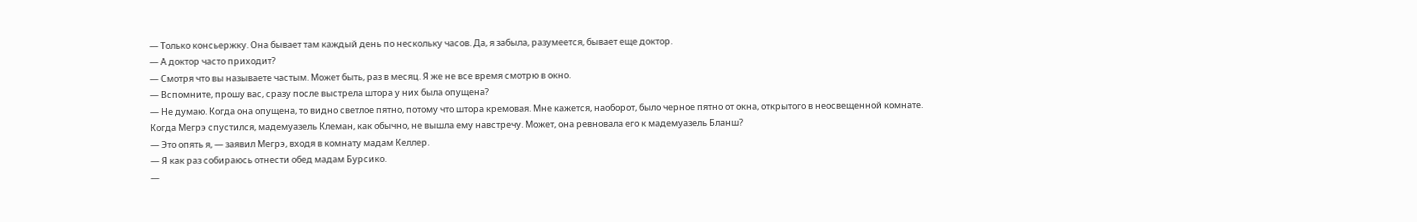— Только консьержку. Она бывает там каждый день по нескольку часов. Да, я забыла, разумеется, бывает еще доктор.
— А доктор часто приходит?
— Смотря что вы называете частым. Может быть, раз в месяц. Я же не все время смотрю в окно.
— Вспомните, прошу вас, сразу после выстрела штора у них была опущена?
— Не думаю. Когда она опущена, то видно светлое пятно, потому что штора кремовая. Мне кажется, наоборот, было черное пятно от окна, открытого в неосвещенной комнате.
Когда Мегрэ спустился, мадемуазель Клеман, как обычно, не вышла ему навстречу. Может, она ревновала его к мадемуазель Бланш?
— Это опять я, — заявил Мегрэ, входя в комнату мадам Келлер.
— Я как раз собираюсь отнести обед мадам Бурсико.
—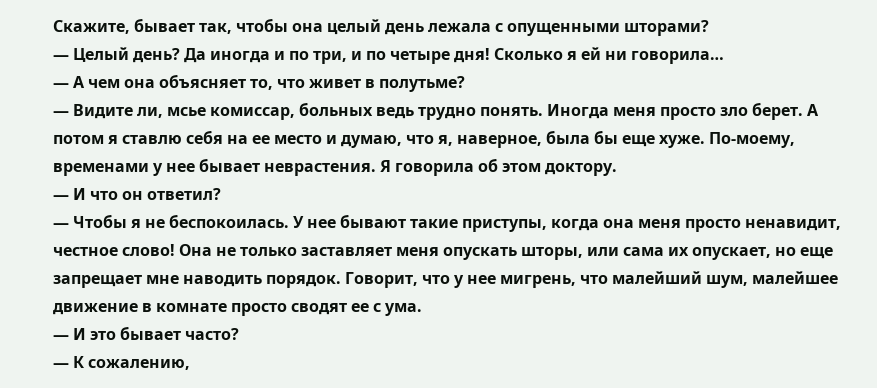Скажите, бывает так, чтобы она целый день лежала с опущенными шторами?
— Целый день? Да иногда и по три, и по четыре дня! Сколько я ей ни говорила…
— А чем она объясняет то, что живет в полутьме?
— Видите ли, мсье комиссар, больных ведь трудно понять. Иногда меня просто зло берет. А потом я ставлю себя на ее место и думаю, что я, наверное, была бы еще хуже. По-моему, временами у нее бывает неврастения. Я говорила об этом доктору.
— И что он ответил?
— Чтобы я не беспокоилась. У нее бывают такие приступы, когда она меня просто ненавидит, честное слово! Она не только заставляет меня опускать шторы, или сама их опускает, но еще запрещает мне наводить порядок. Говорит, что у нее мигрень, что малейший шум, малейшее движение в комнате просто сводят ее с ума.
— И это бывает часто?
— К сожалению,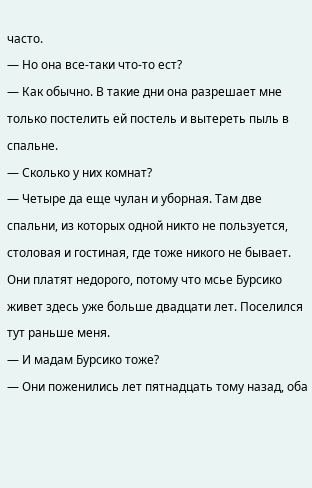часто.
— Но она все-таки что-то ест?
— Как обычно. В такие дни она разрешает мне только постелить ей постель и вытереть пыль в спальне.
— Сколько у них комнат?
— Четыре да еще чулан и уборная. Там две спальни, из которых одной никто не пользуется, столовая и гостиная, где тоже никого не бывает. Они платят недорого, потому что мсье Бурсико живет здесь уже больше двадцати лет. Поселился тут раньше меня.
— И мадам Бурсико тоже?
— Они поженились лет пятнадцать тому назад, оба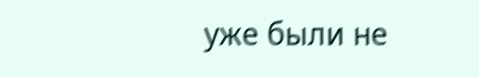уже были не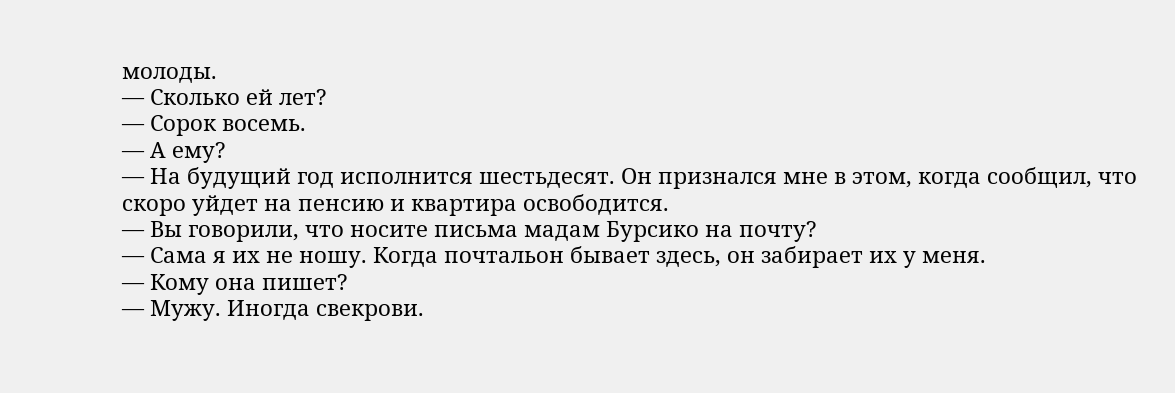молоды.
— Сколько ей лет?
— Сорок восемь.
— А ему?
— На будущий год исполнится шестьдесят. Он признался мне в этом, когда сообщил, что скоро уйдет на пенсию и квартира освободится.
— Вы говорили, что носите письма мадам Бурсико на почту?
— Сама я их не ношу. Когда почтальон бывает здесь, он забирает их у меня.
— Кому она пишет?
— Мужу. Иногда свекрови.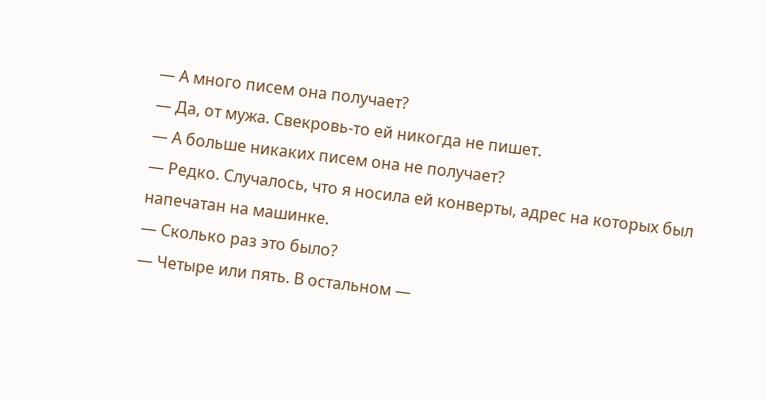— А много писем она получает?
— Да, от мужа. Свекровь-то ей никогда не пишет.
— А больше никаких писем она не получает?
— Редко. Случалось, что я носила ей конверты, адрес на которых был напечатан на машинке.
— Сколько раз это было?
— Четыре или пять. В остальном —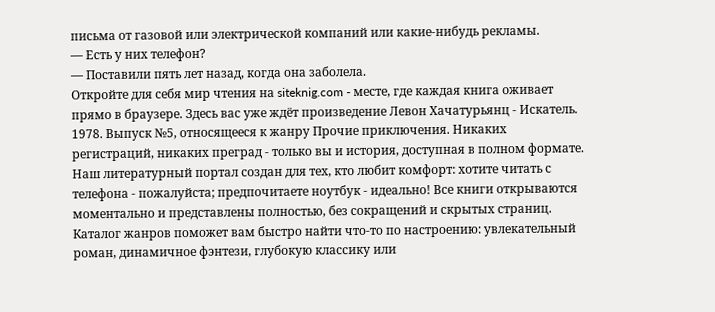письма от газовой или электрической компаний или какие-нибудь рекламы.
— Есть у них телефон?
— Поставили пять лет назад, когда она заболела.
Откройте для себя мир чтения на siteknig.com - месте, где каждая книга оживает прямо в браузере. Здесь вас уже ждёт произведение Левон Хачатурьянц - Искатель. 1978. Выпуск №5, относящееся к жанру Прочие приключения. Никаких регистраций, никаких преград - только вы и история, доступная в полном формате. Наш литературный портал создан для тех, кто любит комфорт: хотите читать с телефона - пожалуйста; предпочитаете ноутбук - идеально! Все книги открываются моментально и представлены полностью, без сокращений и скрытых страниц. Каталог жанров поможет вам быстро найти что-то по настроению: увлекательный роман, динамичное фэнтези, глубокую классику или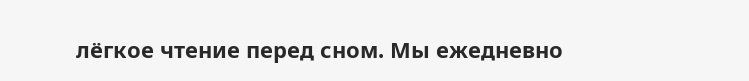лёгкое чтение перед сном. Мы ежедневно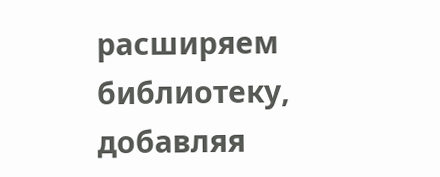расширяем библиотеку, добавляя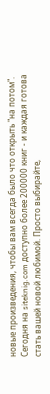новые произведения, чтобы вам всегда было что открыть "на потом". Сегодня на siteknig.com доступно более 200000 книг - и каждая готова стать вашей новой любимой. Просто выбирайте,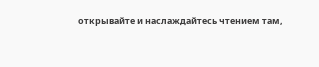открывайте и наслаждайтесь чтением там,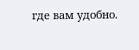где вам удобно.